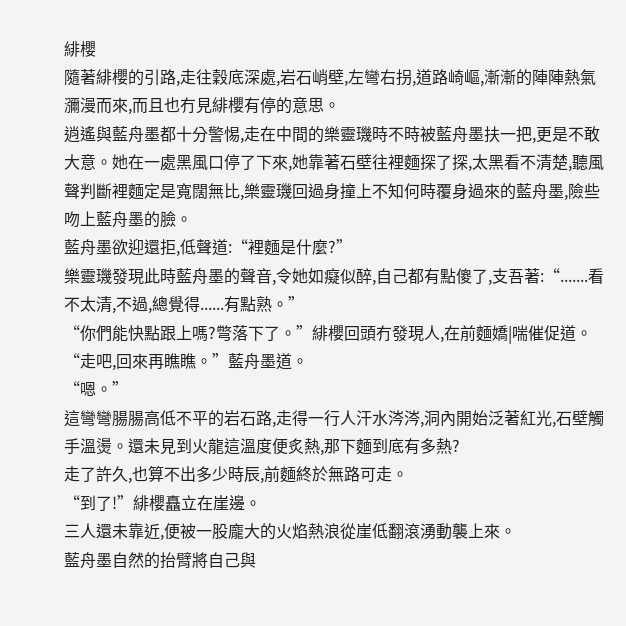緋櫻
隨著緋櫻的引路,走往穀底深處,岩石峭壁,左彎右拐,道路崎嶇,漸漸的陣陣熱氣瀰漫而來,而且也冇見緋櫻有停的意思。
逍遙與藍舟墨都十分警惕,走在中間的樂靈璣時不時被藍舟墨扶一把,更是不敢大意。她在一處黑風口停了下來,她靠著石壁往裡麵探了探,太黑看不清楚,聽風聲判斷裡麵定是寬闊無比,樂靈璣回過身撞上不知何時覆身過來的藍舟墨,險些吻上藍舟墨的臉。
藍舟墨欲迎還拒,低聲道:“裡麵是什麼?”
樂靈璣發現此時藍舟墨的聲音,令她如癡似醉,自己都有點傻了,支吾著:“.......看不太清,不過,總覺得......有點熟。”
“你們能快點跟上嗎?彆落下了。”緋櫻回頭冇發現人,在前麵嬌|喘催促道。
“走吧,回來再瞧瞧。”藍舟墨道。
“嗯。”
這彎彎腸腸高低不平的岩石路,走得一行人汗水涔涔,洞內開始泛著紅光,石壁觸手溫燙。還未見到火龍這溫度便炙熱,那下麵到底有多熱?
走了許久,也算不出多少時辰,前麵終於無路可走。
“到了!”緋櫻矗立在崖邊。
三人還未靠近,便被一股龐大的火焰熱浪從崖低翻滾湧動襲上來。
藍舟墨自然的抬臂將自己與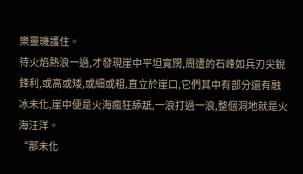樂靈璣護住。
待火焰熱浪一過,才發現崖中平坦寬闊,周遭的石峰如兵刃尖銳鋒利,或高或矮,或細或粗,直立於崖口,它們其中有部分還有融冰未化,崖中便是火海瘋狂舔舐,一浪打過一浪,整個洞地就是火海汪洋。
“那未化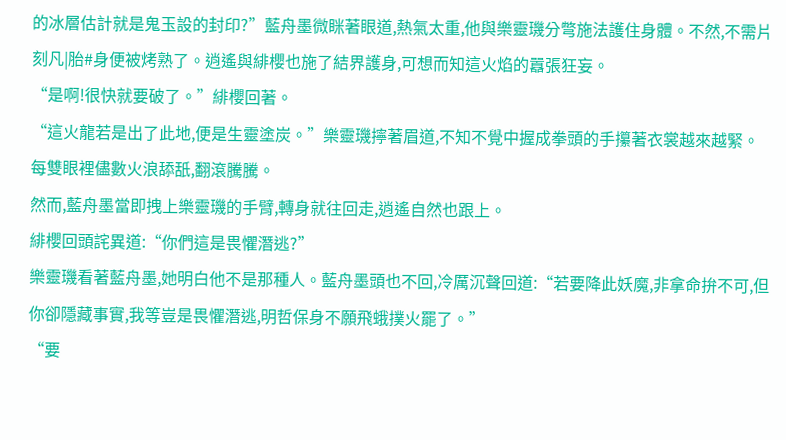的冰層估計就是鬼玉設的封印?”藍舟墨微眯著眼道,熱氣太重,他與樂靈璣分彆施法護住身體。不然,不需片刻凡|胎#身便被烤熟了。逍遙與緋櫻也施了結界護身,可想而知這火焰的囂張狂妄。
“是啊!很快就要破了。”緋櫻回著。
“這火龍若是出了此地,便是生靈塗炭。”樂靈璣擰著眉道,不知不覺中握成拳頭的手攥著衣裳越來越緊。
每雙眼裡儘數火浪舔舐,翻滾騰騰。
然而,藍舟墨當即拽上樂靈璣的手臂,轉身就往回走,逍遙自然也跟上。
緋櫻回頭詫異道:“你們這是畏懼潛逃?”
樂靈璣看著藍舟墨,她明白他不是那種人。藍舟墨頭也不回,冷厲沉聲回道:“若要降此妖魔,非拿命拚不可,但你卻隱藏事實,我等豈是畏懼潛逃,明哲保身不願飛蛾撲火罷了。”
“要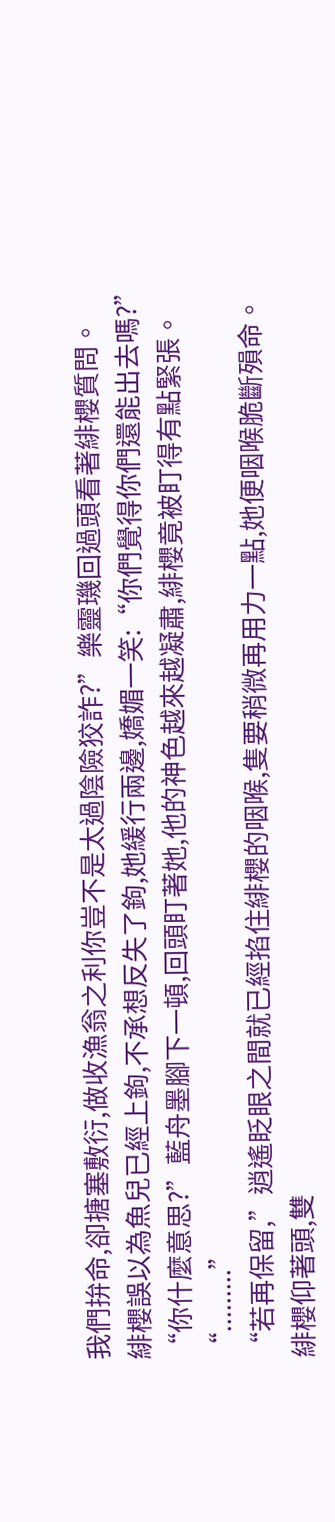我們拚命,卻搪塞敷衍,做收漁翁之利你豈不是太過陰險狡詐?”樂靈璣回過頭看著緋櫻質問。
緋櫻誤以為魚兒已經上鉤,不承想反失了鉤,她緩行兩邊,嬌媚一笑:“你們覺得你們還能出去嗎?”
“你什麼意思?”藍舟墨腳下一頓,回頭盯著她,他的神色越來越凝肅,緋櫻竟被盯得有點緊張。
“.........”
“若再保留,”逍遙眨眼之間就已經掐住緋櫻的咽喉,隻要稍微再用力一點,她便咽喉脆斷殞命。
緋櫻仰著頭,雙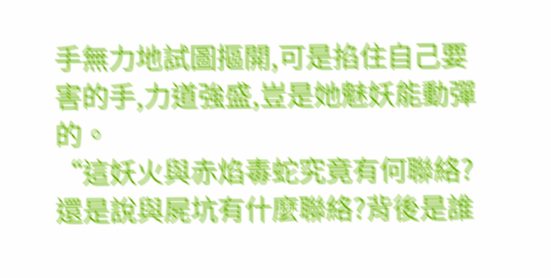手無力地試圖摳開,可是掐住自己要害的手,力道強盛,豈是她魅妖能動彈的。
“這妖火與赤焰毒蛇究竟有何聯絡?還是說與屍坑有什麼聯絡?背後是誰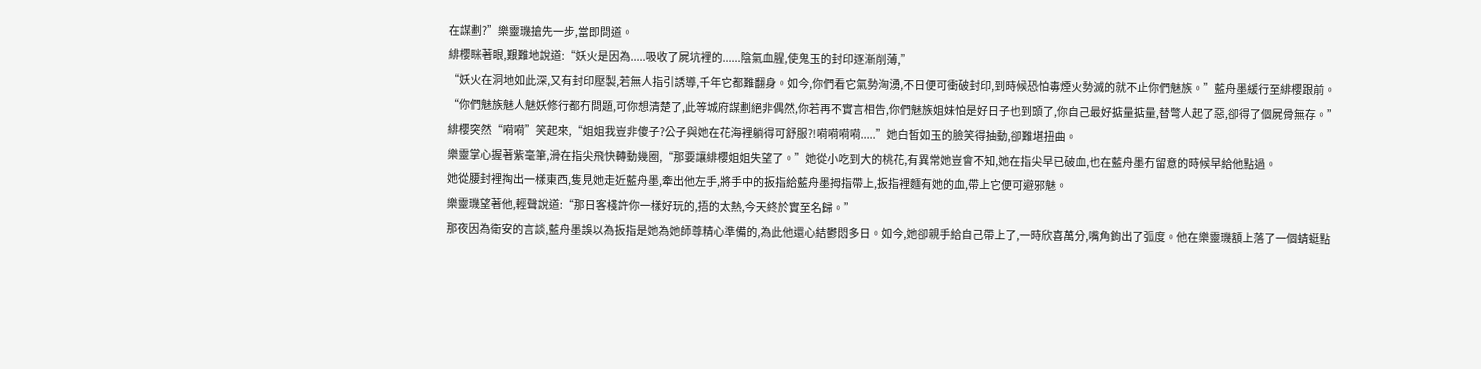在謀劃?”樂靈璣搶先一步,當即問道。
緋櫻眯著眼,艱難地說道:“妖火是因為.....吸收了屍坑裡的......陰氣血腥,使鬼玉的封印逐漸削薄,”
“妖火在洞地如此深,又有封印壓製,若無人指引誘導,千年它都難翻身。如今,你們看它氣勢洶湧,不日便可衝破封印,到時候恐怕毒煙火勢滅的就不止你們魅族。”藍舟墨緩行至緋櫻跟前。
“你們魅族魅人魅妖修行都冇問題,可你想清楚了,此等城府謀劃絕非偶然,你若再不實言相告,你們魅族姐妹怕是好日子也到頭了,你自己最好掂量掂量,替彆人起了惡,卻得了個屍骨無存。”
緋櫻突然“嗬嗬”笑起來,“姐姐我豈非傻子?公子與她在花海裡躺得可舒服?!嗬嗬嗬嗬.....”她白皙如玉的臉笑得抽動,卻難堪扭曲。
樂靈掌心握著紫毫筆,滑在指尖飛快轉動幾圈,“那要讓緋櫻姐姐失望了。”她從小吃到大的桃花,有異常她豈會不知,她在指尖早已破血,也在藍舟墨冇留意的時候早給他點過。
她從腰封裡掏出一樣東西,隻見她走近藍舟墨,牽出他左手,將手中的扳指給藍舟墨拇指帶上,扳指裡麵有她的血,帶上它便可避邪魅。
樂靈璣望著他,輕聲說道:“那日客棧許你一樣好玩的,捂的太熱,今天終於實至名歸。”
那夜因為衛安的言談,藍舟墨誤以為扳指是她為她師尊精心準備的,為此他還心結鬱悶多日。如今,她卻親手給自己帶上了,一時欣喜萬分,嘴角鉤出了弧度。他在樂靈璣額上落了一個蜻蜓點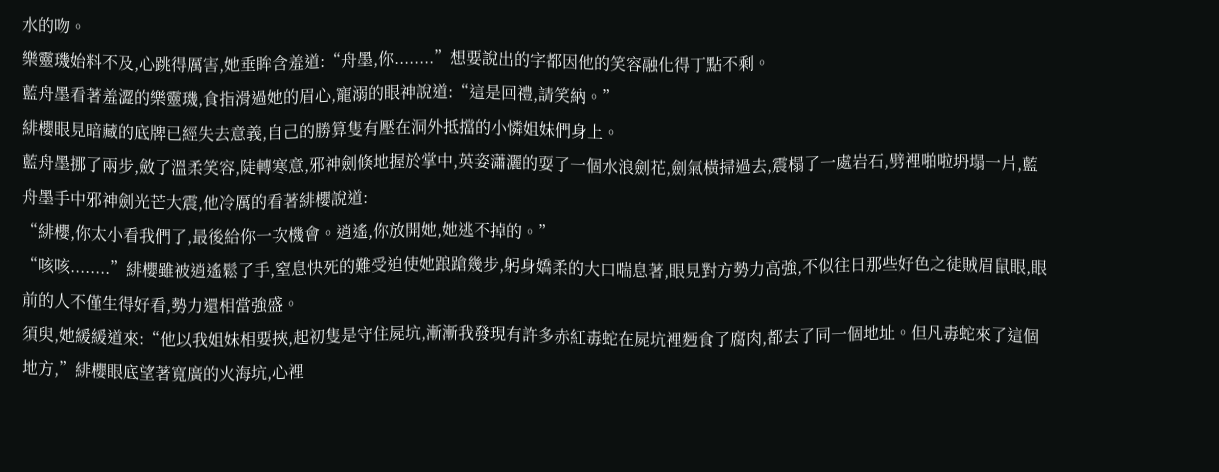水的吻。
樂靈璣始料不及,心跳得厲害,她垂眸含羞道:“舟墨,你........”想要說出的字都因他的笑容融化得丁點不剩。
藍舟墨看著羞澀的樂靈璣,食指滑過她的眉心,寵溺的眼神說道:“這是回禮,請笑納。”
緋櫻眼見暗藏的底牌已經失去意義,自己的勝算隻有壓在洞外抵擋的小憐姐妹們身上。
藍舟墨挪了兩步,斂了溫柔笑容,陡轉寒意,邪神劍倏地握於掌中,英姿瀟灑的耍了一個水浪劍花,劍氣橫掃過去,震榻了一處岩石,劈裡啪啦坍塌一片,藍舟墨手中邪神劍光芒大震,他冷厲的看著緋櫻說道:
“緋櫻,你太小看我們了,最後給你一次機會。逍遙,你放開她,她逃不掉的。”
“咳咳........”緋櫻雖被逍遙鬆了手,窒息快死的難受迫使她踉蹌幾步,躬身嬌柔的大口喘息著,眼見對方勢力高強,不似往日那些好色之徒賊眉鼠眼,眼前的人不僅生得好看,勢力還相當強盛。
須臾,她緩緩道來:“他以我姐妹相要挾,起初隻是守住屍坑,漸漸我發現有許多赤紅毒蛇在屍坑裡麪食了腐肉,都去了同一個地址。但凡毒蛇來了這個地方,”緋櫻眼底望著寬廣的火海坑,心裡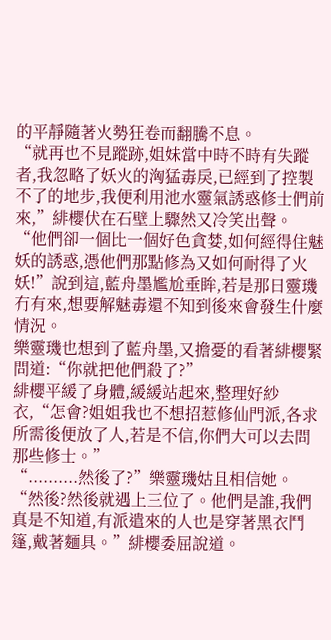的平靜隨著火勢狂卷而翻騰不息。
“就再也不見蹤跡,姐妹當中時不時有失蹤者,我忽略了妖火的洶猛毒戾,已經到了控製不了的地步,我便利用池水靈氣誘惑修士們前來,”緋櫻伏在石壁上驟然又冷笑出聲。
“他們卻一個比一個好色貪婪,如何經得住魅妖的誘惑,憑他們那點修為又如何耐得了火妖!”說到這,藍舟墨尷尬垂眸,若是那日靈璣冇有來,想要解魅毒還不知到後來會發生什麼情況。
樂靈璣也想到了藍舟墨,又擔憂的看著緋櫻緊問道:“你就把他們殺了?”
緋櫻平緩了身體,緩緩站起來,整理好紗衣,“怎會?姐姐我也不想招惹修仙門派,各求所需後便放了人,若是不信,你們大可以去問那些修士。”
“..........然後了?”樂靈璣姑且相信她。
“然後?然後就遇上三位了。他們是誰,我們真是不知道,有派遣來的人也是穿著黑衣鬥篷,戴著麵具。”緋櫻委屈說道。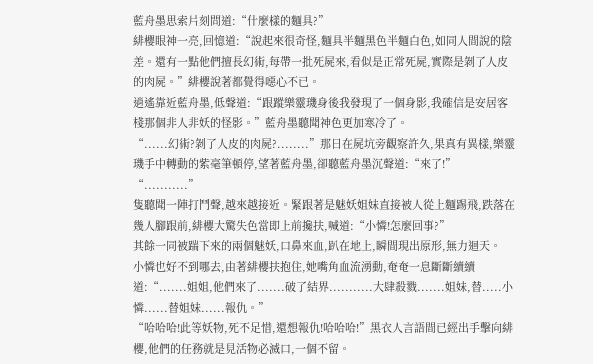藍舟墨思索片刻問道:“什麼樣的麵具?”
緋櫻眼神一亮,回憶道:“說起來很奇怪,麵具半麵黑色半麵白色,如同人間說的陰差。還有一點他們擅長幻術,每帶一批死屍來,看似是正常死屍,實際是剝了人皮的肉屍。”緋櫻說著都覺得噁心不已。
逍遙靠近藍舟墨,低聲道:“跟蹤樂靈璣身後我發現了一個身影,我確信是安居客棧那個非人非妖的怪影。”藍舟墨聽聞神色更加寒冷了。
“......幻術?剝了人皮的肉屍?........”那日在屍坑旁觀察許久,果真有異樣,樂靈璣手中轉動的紫毫筆頓停,望著藍舟墨,卻聽藍舟墨沉聲道:“來了!”
“...........”
隻聽聞一陣打鬥聲,越來越接近。緊跟著是魅妖姐妹直接被人從上麵踢飛,跌落在幾人腳跟前,緋櫻大驚失色當即上前攙扶,喊道:“小憐!怎麼回事?”
其餘一同被踹下來的兩個魅妖,口鼻來血,趴在地上,瞬間現出原形,無力迴天。
小憐也好不到哪去,由著緋櫻扶抱住,她嘴角血流湧動,奄奄一息斷斷續續道:“.......姐姐,他們來了.......破了結界...........大肆殺戮.......姐妹,替.....小憐......替姐妹......報仇。”
“哈哈哈!此等妖物,死不足惜,還想報仇!哈哈哈!”黑衣人言語間已經出手擊向緋櫻,他們的任務就是見活物必滅口,一個不留。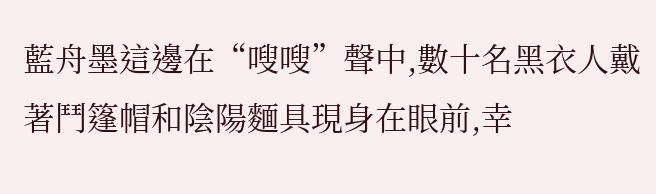藍舟墨這邊在“嗖嗖”聲中,數十名黑衣人戴著鬥篷帽和陰陽麵具現身在眼前,幸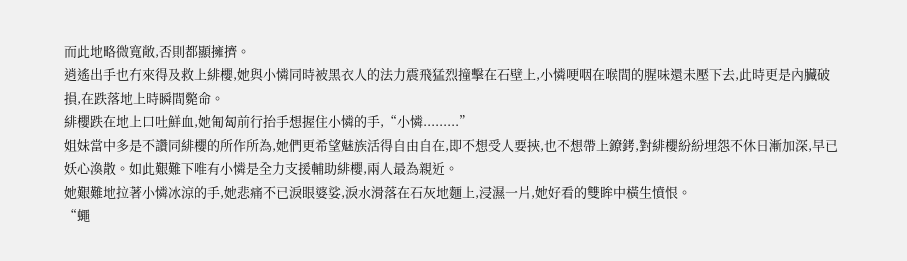而此地略微寬敞,否則都顯擁擠。
逍遙出手也冇來得及救上緋櫻,她與小憐同時被黑衣人的法力震飛猛烈撞擊在石壁上,小憐哽咽在喉間的腥味還未壓下去,此時更是內臟破損,在跌落地上時瞬間斃命。
緋櫻跌在地上口吐鮮血,她匍匐前行抬手想握住小憐的手,“小憐.........”
姐妹當中多是不讚同緋櫻的所作所為,她們更希望魅族活得自由自在,即不想受人要挾,也不想帶上鐐銬,對緋櫻紛紛埋怨不休日漸加深,早已妖心渙散。如此艱難下唯有小憐是全力支援輔助緋櫻,兩人最為親近。
她艱難地拉著小憐冰涼的手,她悲痛不已淚眼婆娑,淚水滑落在石灰地麵上,浸濕一片,她好看的雙眸中橫生憤恨。
“蠅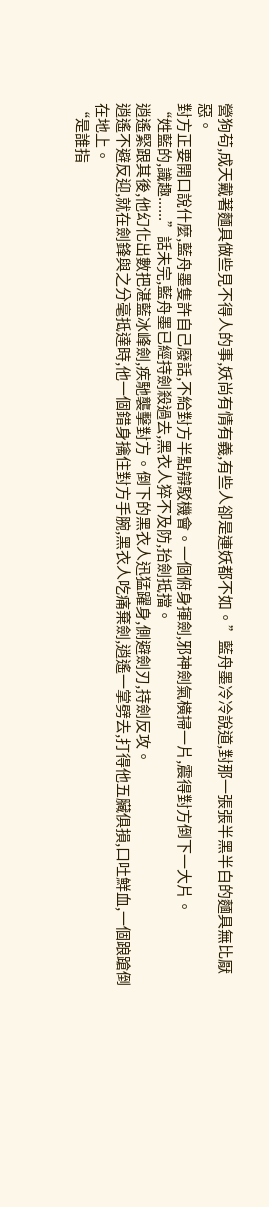營狗苟,成天戴著麵具做些見不得人的事,妖尚有情有義,有些人卻是連妖都不如。”藍舟墨冷冷說道,對那一張張半黑半白的麵具無比厭惡。
對方正要開口說什麼,藍舟墨隻許自己廢話,不給對方半點辯駁機會。一個俯身揮劍,邪神劍氣橫掃一片,震得對方倒下一大片。
“姓藍的,識趣......”話未完,藍舟墨已經持劍殺過去,黑衣人猝不及防,抬劍抵擋。
逍遙緊跟其後,他幻化出數把湛藍冰峰劍,疾馳襲擊對方。倒下的黑衣人迅猛躍身,側避劍刃,持劍反攻。
逍遙不避反迎,就在劍鋒與之分毫抵達時,他一個錯身擒住對方手腕,黑衣人吃痛棄劍,逍遙一掌劈去,打得他五臟俱損,口吐鮮血,一個踉蹌倒在地上。
“是誰指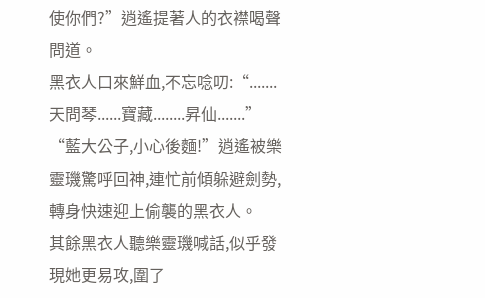使你們?”逍遙提著人的衣襟喝聲問道。
黑衣人口來鮮血,不忘唸叨:“.......天問琴......寶藏........昇仙.......”
“藍大公子,小心後麵!”逍遙被樂靈璣驚呼回神,連忙前傾躲避劍勢,轉身快速迎上偷襲的黑衣人。
其餘黑衣人聽樂靈璣喊話,似乎發現她更易攻,圍了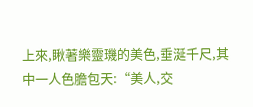上來,瞅著樂靈璣的美色,垂涎千尺,其中一人色膽包天:“美人,交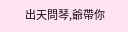出天問琴,爺帶你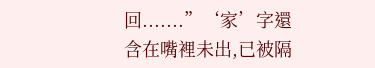回.......”‘家’字還含在嘴裡未出,已被隔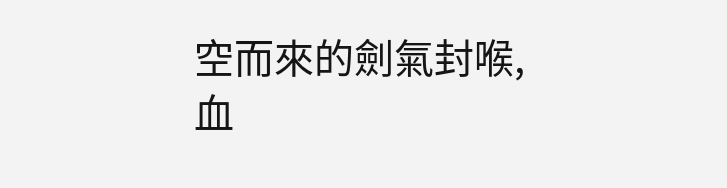空而來的劍氣封喉,血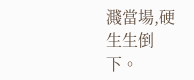濺當場,硬生生倒下。